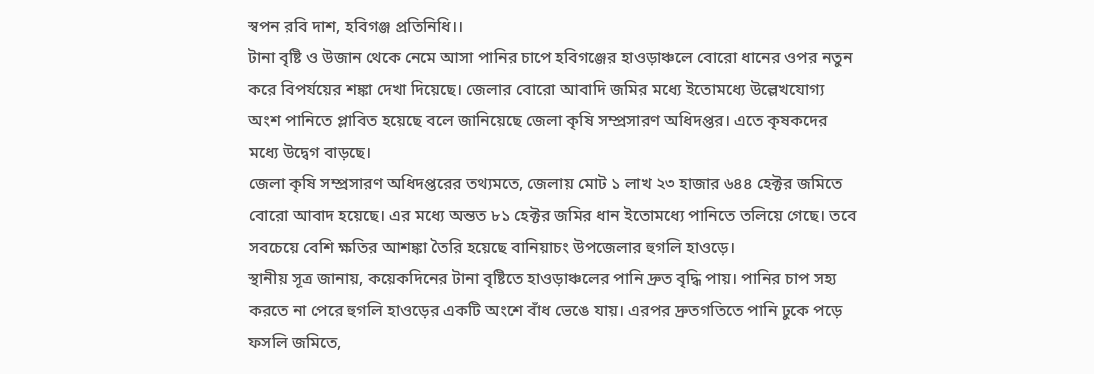স্বপন রবি দাশ, হবিগঞ্জ প্রতিনিধি।।
টানা বৃষ্টি ও উজান থেকে নেমে আসা পানির চাপে হবিগঞ্জের হাওড়াঞ্চলে বোরো ধানের ওপর নতুন করে বিপর্যয়ের শঙ্কা দেখা দিয়েছে। জেলার বোরো আবাদি জমির মধ্যে ইতোমধ্যে উল্লেখযোগ্য অংশ পানিতে প্লাবিত হয়েছে বলে জানিয়েছে জেলা কৃষি সম্প্রসারণ অধিদপ্তর। এতে কৃষকদের মধ্যে উদ্বেগ বাড়ছে।
জেলা কৃষি সম্প্রসারণ অধিদপ্তরের তথ্যমতে, জেলায় মোট ১ লাখ ২৩ হাজার ৬৪৪ হেক্টর জমিতে বোরো আবাদ হয়েছে। এর মধ্যে অন্তত ৮১ হেক্টর জমির ধান ইতোমধ্যে পানিতে তলিয়ে গেছে। তবে সবচেয়ে বেশি ক্ষতির আশঙ্কা তৈরি হয়েছে বানিয়াচং উপজেলার হুগলি হাওড়ে।
স্থানীয় সূত্র জানায়, কয়েকদিনের টানা বৃষ্টিতে হাওড়াঞ্চলের পানি দ্রুত বৃদ্ধি পায়। পানির চাপ সহ্য করতে না পেরে হুগলি হাওড়ের একটি অংশে বাঁধ ভেঙে যায়। এরপর দ্রুতগতিতে পানি ঢুকে পড়ে ফসলি জমিতে,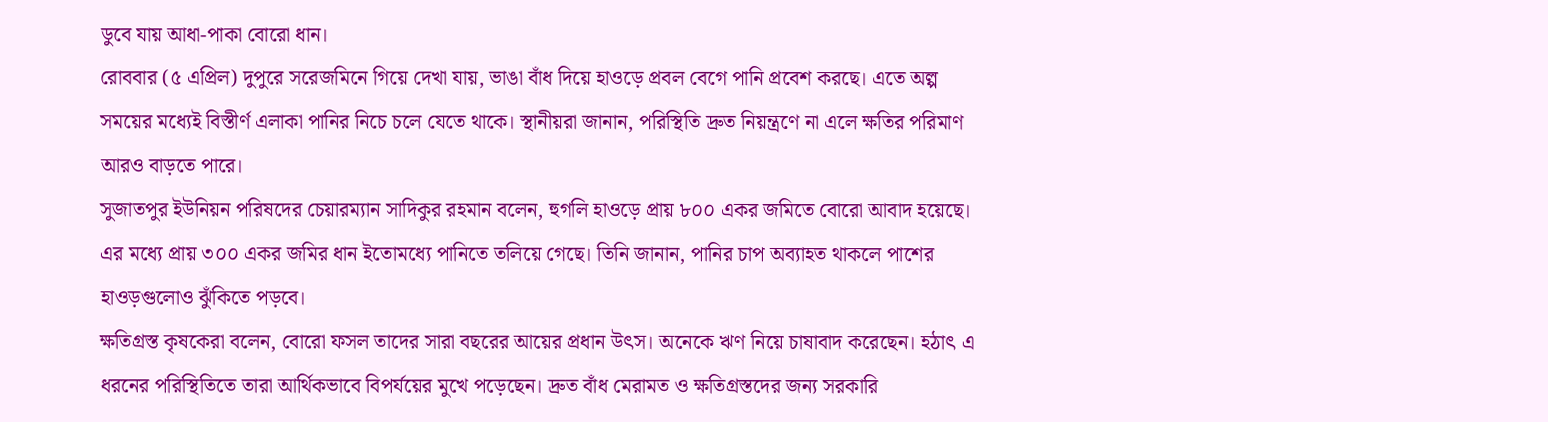ডুবে যায় আধা-পাকা বোরো ধান।
রোববার (৫ এপ্রিল) দুপুরে সরেজমিনে গিয়ে দেখা যায়, ভাঙা বাঁধ দিয়ে হাওড়ে প্রবল বেগে পানি প্রবেশ করছে। এতে অল্প সময়ের মধ্যেই বিস্তীর্ণ এলাকা পানির নিচে চলে যেতে থাকে। স্থানীয়রা জানান, পরিস্থিতি দ্রুত নিয়ন্ত্রণে না এলে ক্ষতির পরিমাণ আরও বাড়তে পারে।
সুজাতপুর ইউনিয়ন পরিষদের চেয়ারম্যান সাদিকুর রহমান বলেন, হুগলি হাওড়ে প্রায় ৮০০ একর জমিতে বোরো আবাদ হয়েছে। এর মধ্যে প্রায় ৩০০ একর জমির ধান ইতোমধ্যে পানিতে তলিয়ে গেছে। তিনি জানান, পানির চাপ অব্যাহত থাকলে পাশের হাওড়গুলোও ঝুঁকিতে পড়বে।
ক্ষতিগ্রস্ত কৃষকেরা বলেন, বোরো ফসল তাদের সারা বছরের আয়ের প্রধান উৎস। অনেকে ঋণ নিয়ে চাষাবাদ করেছেন। হঠাৎ এ ধরনের পরিস্থিতিতে তারা আর্থিকভাবে বিপর্যয়ের মুখে পড়েছেন। দ্রুত বাঁধ মেরামত ও ক্ষতিগ্রস্তদের জন্য সরকারি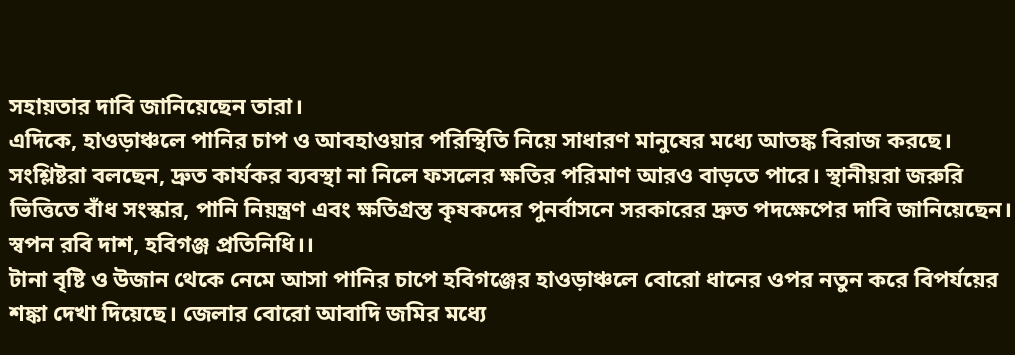সহায়তার দাবি জানিয়েছেন তারা।
এদিকে, হাওড়াঞ্চলে পানির চাপ ও আবহাওয়ার পরিস্থিতি নিয়ে সাধারণ মানুষের মধ্যে আতঙ্ক বিরাজ করছে। সংশ্লিষ্টরা বলছেন, দ্রুত কার্যকর ব্যবস্থা না নিলে ফসলের ক্ষতির পরিমাণ আরও বাড়তে পারে। স্থানীয়রা জরুরি ভিত্তিতে বাঁধ সংস্কার, পানি নিয়ন্ত্রণ এবং ক্ষতিগ্রস্ত কৃষকদের পুনর্বাসনে সরকারের দ্রুত পদক্ষেপের দাবি জানিয়েছেন।
স্বপন রবি দাশ, হবিগঞ্জ প্রতিনিধি।।
টানা বৃষ্টি ও উজান থেকে নেমে আসা পানির চাপে হবিগঞ্জের হাওড়াঞ্চলে বোরো ধানের ওপর নতুন করে বিপর্যয়ের শঙ্কা দেখা দিয়েছে। জেলার বোরো আবাদি জমির মধ্যে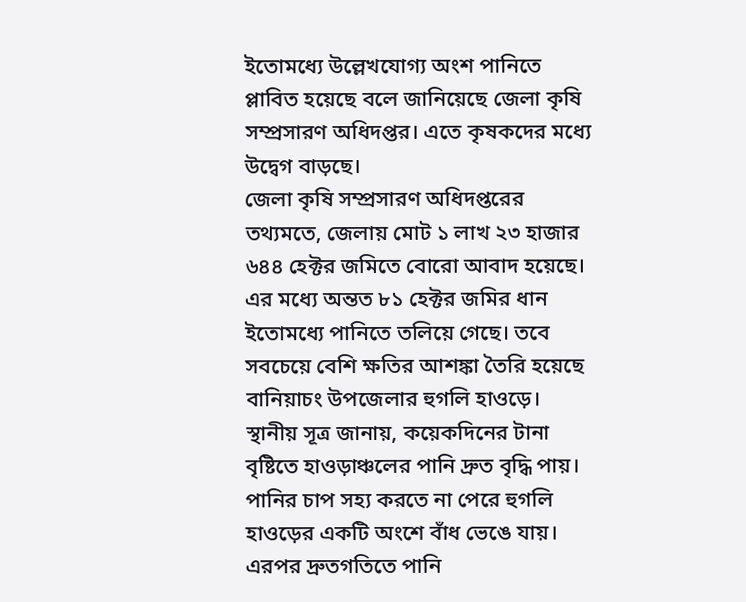ইতোমধ্যে উল্লেখযোগ্য অংশ পানিতে প্লাবিত হয়েছে বলে জানিয়েছে জেলা কৃষি সম্প্রসারণ অধিদপ্তর। এতে কৃষকদের মধ্যে উদ্বেগ বাড়ছে।
জেলা কৃষি সম্প্রসারণ অধিদপ্তরের তথ্যমতে, জেলায় মোট ১ লাখ ২৩ হাজার ৬৪৪ হেক্টর জমিতে বোরো আবাদ হয়েছে। এর মধ্যে অন্তত ৮১ হেক্টর জমির ধান ইতোমধ্যে পানিতে তলিয়ে গেছে। তবে সবচেয়ে বেশি ক্ষতির আশঙ্কা তৈরি হয়েছে বানিয়াচং উপজেলার হুগলি হাওড়ে।
স্থানীয় সূত্র জানায়, কয়েকদিনের টানা বৃষ্টিতে হাওড়াঞ্চলের পানি দ্রুত বৃদ্ধি পায়। পানির চাপ সহ্য করতে না পেরে হুগলি হাওড়ের একটি অংশে বাঁধ ভেঙে যায়। এরপর দ্রুতগতিতে পানি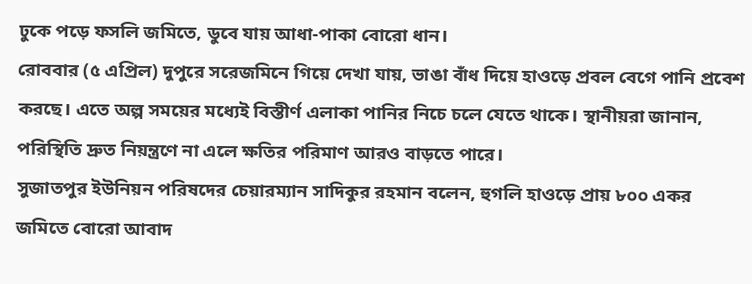ঢুকে পড়ে ফসলি জমিতে, ডুবে যায় আধা-পাকা বোরো ধান।
রোববার (৫ এপ্রিল) দুপুরে সরেজমিনে গিয়ে দেখা যায়, ভাঙা বাঁধ দিয়ে হাওড়ে প্রবল বেগে পানি প্রবেশ করছে। এতে অল্প সময়ের মধ্যেই বিস্তীর্ণ এলাকা পানির নিচে চলে যেতে থাকে। স্থানীয়রা জানান, পরিস্থিতি দ্রুত নিয়ন্ত্রণে না এলে ক্ষতির পরিমাণ আরও বাড়তে পারে।
সুজাতপুর ইউনিয়ন পরিষদের চেয়ারম্যান সাদিকুর রহমান বলেন, হুগলি হাওড়ে প্রায় ৮০০ একর জমিতে বোরো আবাদ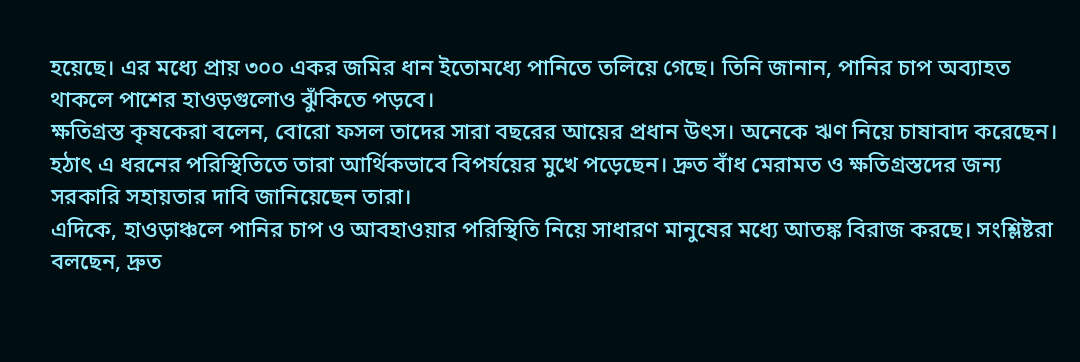হয়েছে। এর মধ্যে প্রায় ৩০০ একর জমির ধান ইতোমধ্যে পানিতে তলিয়ে গেছে। তিনি জানান, পানির চাপ অব্যাহত থাকলে পাশের হাওড়গুলোও ঝুঁকিতে পড়বে।
ক্ষতিগ্রস্ত কৃষকেরা বলেন, বোরো ফসল তাদের সারা বছরের আয়ের প্রধান উৎস। অনেকে ঋণ নিয়ে চাষাবাদ করেছেন। হঠাৎ এ ধরনের পরিস্থিতিতে তারা আর্থিকভাবে বিপর্যয়ের মুখে পড়েছেন। দ্রুত বাঁধ মেরামত ও ক্ষতিগ্রস্তদের জন্য সরকারি সহায়তার দাবি জানিয়েছেন তারা।
এদিকে, হাওড়াঞ্চলে পানির চাপ ও আবহাওয়ার পরিস্থিতি নিয়ে সাধারণ মানুষের মধ্যে আতঙ্ক বিরাজ করছে। সংশ্লিষ্টরা বলছেন, দ্রুত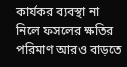কার্যকর ব্যবস্থা না নিলে ফসলের ক্ষতির পরিমাণ আরও বাড়তে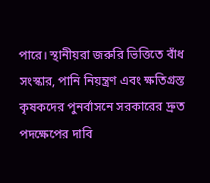পারে। স্থানীয়রা জরুরি ভিত্তিতে বাঁধ সংস্কার, পানি নিয়ন্ত্রণ এবং ক্ষতিগ্রস্ত কৃষকদের পুনর্বাসনে সরকারের দ্রুত পদক্ষেপের দাবি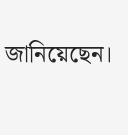জানিয়েছেন।